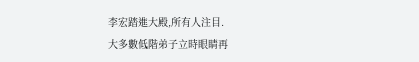李宏踏進大殿,所有人注目.
大多數低階弟子立時眼睛再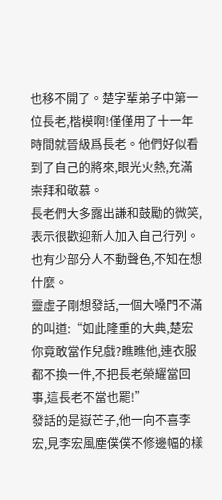也移不開了。楚字輩弟子中第一位長老,楷模啊!僅僅用了十一年時間就晉級爲長老。他們好似看到了自己的將來,眼光火熱,充滿崇拜和敬慕。
長老們大多露出謙和鼓勵的微笑,表示很歡迎新人加入自己行列。
也有少部分人不動聲色,不知在想什麼。
靈虛子剛想發話,一個大嗓門不滿的叫道:“如此隆重的大典,楚宏你竟敢當作兒戲?瞧瞧他,連衣服都不換一件,不把長老榮耀當回事,這長老不當也罷!”
發話的是嶽芒子,他一向不喜李宏,見李宏風塵僕僕不修邊幅的樣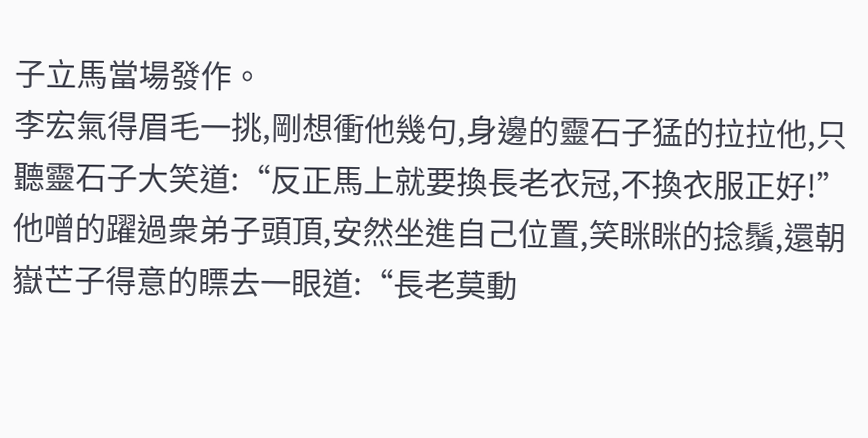子立馬當場發作。
李宏氣得眉毛一挑,剛想衝他幾句,身邊的靈石子猛的拉拉他,只聽靈石子大笑道:“反正馬上就要換長老衣冠,不換衣服正好!”
他噌的躍過衆弟子頭頂,安然坐進自己位置,笑眯眯的捻鬚,還朝嶽芒子得意的瞟去一眼道:“長老莫動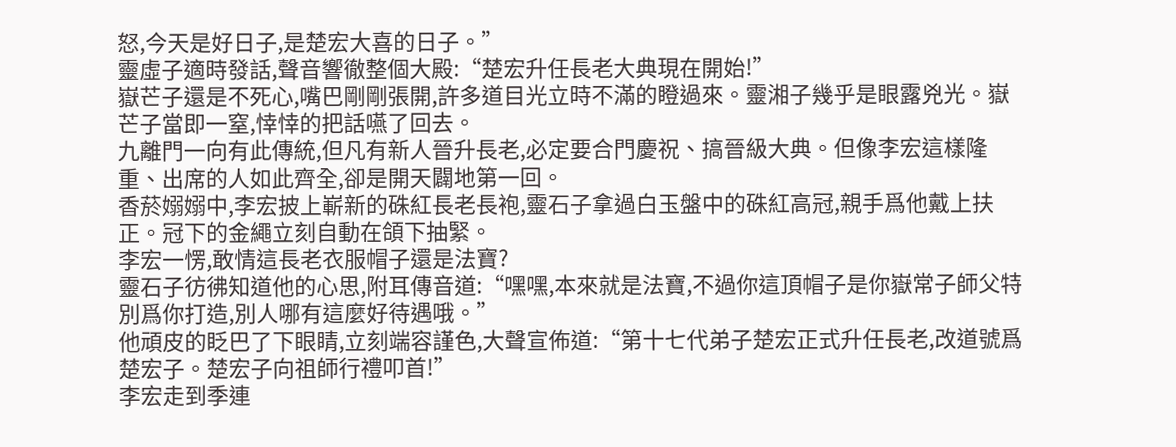怒,今天是好日子,是楚宏大喜的日子。”
靈虛子適時發話,聲音響徹整個大殿:“楚宏升任長老大典現在開始!”
嶽芒子還是不死心,嘴巴剛剛張開,許多道目光立時不滿的瞪過來。靈湘子幾乎是眼露兇光。嶽芒子當即一窒,悻悻的把話嚥了回去。
九離門一向有此傳統,但凡有新人晉升長老,必定要合門慶祝、搞晉級大典。但像李宏這樣隆重、出席的人如此齊全,卻是開天闢地第一回。
香菸嫋嫋中,李宏披上嶄新的硃紅長老長袍,靈石子拿過白玉盤中的硃紅高冠,親手爲他戴上扶正。冠下的金繩立刻自動在頜下抽緊。
李宏一愣,敢情這長老衣服帽子還是法寶?
靈石子彷彿知道他的心思,附耳傳音道:“嘿嘿,本來就是法寶,不過你這頂帽子是你嶽常子師父特別爲你打造,別人哪有這麼好待遇哦。”
他頑皮的眨巴了下眼睛,立刻端容謹色,大聲宣佈道:“第十七代弟子楚宏正式升任長老,改道號爲楚宏子。楚宏子向祖師行禮叩首!”
李宏走到季連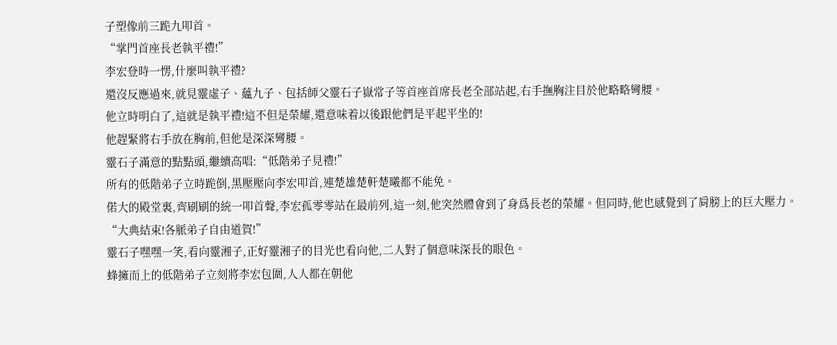子塑像前三跪九叩首。
“掌門首座長老執平禮!”
李宏登時一愣,什麼叫執平禮?
還沒反應過來,就見靈虛子、蘊九子、包括師父靈石子嶽常子等首座首席長老全部站起,右手撫胸注目於他略略彎腰。
他立時明白了,這就是執平禮!這不但是榮耀,還意味着以後跟他們是平起平坐的!
他趕緊將右手放在胸前,但他是深深彎腰。
靈石子滿意的點點頭,繼續高唱:“低階弟子見禮!”
所有的低階弟子立時跪倒,黑壓壓向李宏叩首,連楚雄楚軒楚曦都不能免。
偌大的殿堂裏,齊刷刷的統一叩首聲,李宏孤零零站在最前列,這一刻,他突然體會到了身爲長老的榮耀。但同時,他也感覺到了肩膀上的巨大壓力。
“大典結束!各脈弟子自由道賀!”
靈石子嘿嘿一笑,看向靈湘子,正好靈湘子的目光也看向他,二人對了個意味深長的眼色。
蜂擁而上的低階弟子立刻將李宏包圍,人人都在朝他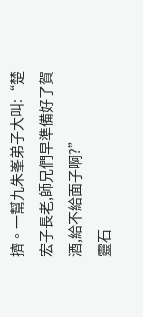擠。一幫九朱峯弟子大叫:“楚宏子長老,師兄們早準備好了賀酒,給不給面子啊?”
靈石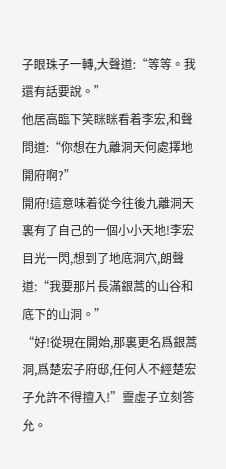子眼珠子一轉,大聲道:“等等。我還有話要說。”
他居高臨下笑眯眯看着李宏,和聲問道:“你想在九離洞天何處擇地開府啊?”
開府!這意味着從今往後九離洞天裏有了自己的一個小小天地!李宏目光一閃,想到了地底洞穴,朗聲道:“我要那片長滿銀蒿的山谷和底下的山洞。”
“好!從現在開始,那裏更名爲銀蒿洞,爲楚宏子府邸,任何人不經楚宏子允許不得擅入!”靈虛子立刻答允。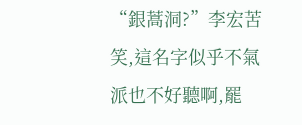“銀蒿洞?”李宏苦笑,這名字似乎不氣派也不好聽啊,罷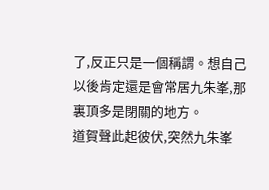了,反正只是一個稱謂。想自己以後肯定還是會常居九朱峯,那裏頂多是閉關的地方。
道賀聲此起彼伏,突然九朱峯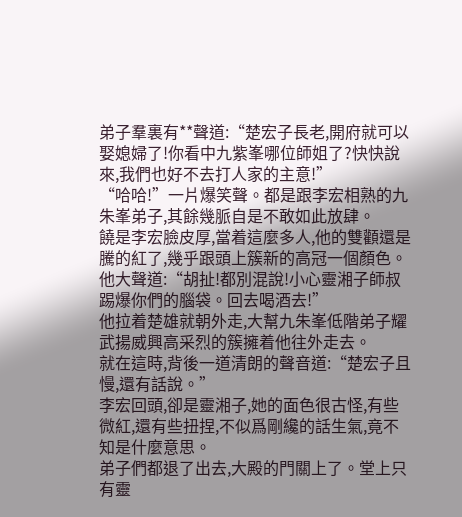弟子羣裏有**聲道:“楚宏子長老,開府就可以娶媳婦了!你看中九紫峯哪位師姐了?快快說來,我們也好不去打人家的主意!”
“哈哈!”一片爆笑聲。都是跟李宏相熟的九朱峯弟子,其餘幾脈自是不敢如此放肆。
饒是李宏臉皮厚,當着這麼多人,他的雙顴還是騰的紅了,幾乎跟頭上簇新的高冠一個顏色。他大聲道:“胡扯!都別混說!小心靈湘子師叔踢爆你們的腦袋。回去喝酒去!”
他拉着楚雄就朝外走,大幫九朱峯低階弟子耀武揚威興高采烈的簇擁着他往外走去。
就在這時,背後一道清朗的聲音道:“楚宏子且慢,還有話說。”
李宏回頭,卻是靈湘子,她的面色很古怪,有些微紅,還有些扭捏,不似爲剛纔的話生氣,竟不知是什麼意思。
弟子們都退了出去,大殿的門關上了。堂上只有靈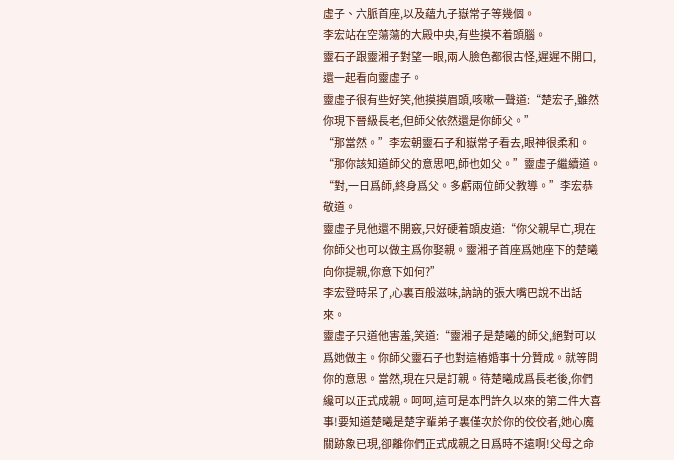虛子、六脈首座,以及蘊九子嶽常子等幾個。
李宏站在空蕩蕩的大殿中央,有些摸不着頭腦。
靈石子跟靈湘子對望一眼,兩人臉色都很古怪,遲遲不開口,還一起看向靈虛子。
靈虛子很有些好笑,他摸摸眉頭,咳嗽一聲道:“楚宏子,雖然你現下晉級長老,但師父依然還是你師父。”
“那當然。”李宏朝靈石子和嶽常子看去,眼神很柔和。
“那你該知道師父的意思吧,師也如父。”靈虛子繼續道。
“對,一日爲師,終身爲父。多虧兩位師父教導。”李宏恭敬道。
靈虛子見他還不開竅,只好硬着頭皮道:“你父親早亡,現在你師父也可以做主爲你娶親。靈湘子首座爲她座下的楚曦向你提親,你意下如何?”
李宏登時呆了,心裏百般滋味,訥訥的張大嘴巴說不出話來。
靈虛子只道他害羞,笑道:“靈湘子是楚曦的師父,絕對可以爲她做主。你師父靈石子也對這樁婚事十分贊成。就等問你的意思。當然,現在只是訂親。待楚曦成爲長老後,你們纔可以正式成親。呵呵,這可是本門許久以來的第二件大喜事!要知道楚曦是楚字輩弟子裏僅次於你的佼佼者,她心魔關跡象已現,卻離你們正式成親之日爲時不遠啊!父母之命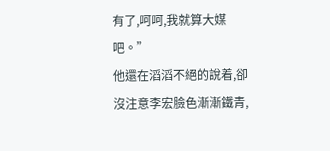有了,呵呵,我就算大媒吧。”
他還在滔滔不絕的說着,卻沒注意李宏臉色漸漸鐵青,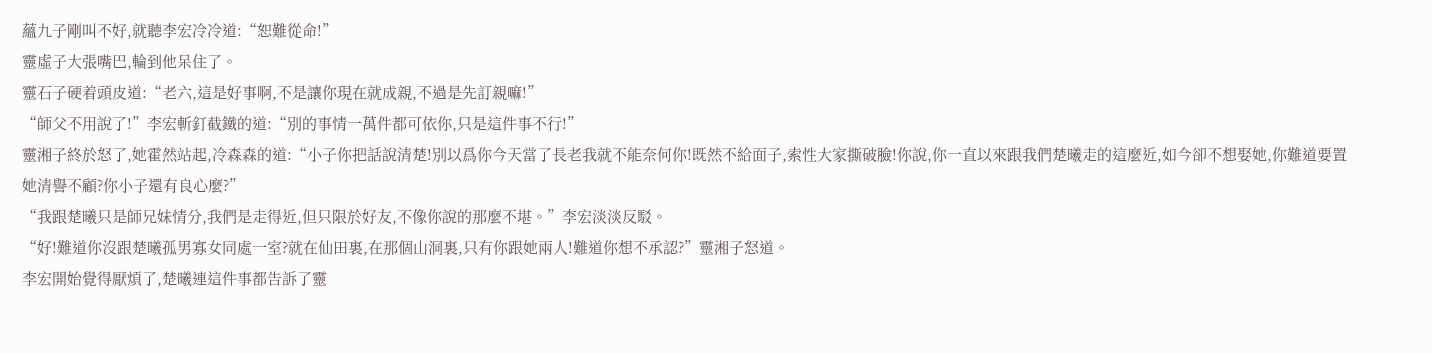蘊九子剛叫不好,就聽李宏冷冷道:“恕難從命!”
靈虛子大張嘴巴,輪到他呆住了。
靈石子硬着頭皮道:“老六,這是好事啊,不是讓你現在就成親,不過是先訂親嘛!”
“師父不用說了!”李宏斬釘截鐵的道:“別的事情一萬件都可依你,只是這件事不行!”
靈湘子終於怒了,她霍然站起,冷森森的道:“小子你把話說清楚!別以爲你今天當了長老我就不能奈何你!既然不給面子,索性大家撕破臉!你說,你一直以來跟我們楚曦走的這麼近,如今卻不想娶她,你難道要置她清譽不顧?你小子還有良心麼?”
“我跟楚曦只是師兄妹情分,我們是走得近,但只限於好友,不像你說的那麼不堪。”李宏淡淡反駁。
“好!難道你沒跟楚曦孤男寡女同處一室?就在仙田裏,在那個山洞裏,只有你跟她兩人!難道你想不承認?”靈湘子怒道。
李宏開始覺得厭煩了,楚曦連這件事都告訴了靈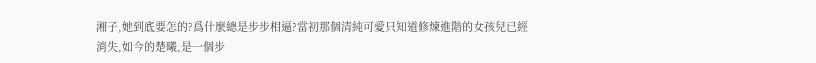湘子,她到底要怎的?爲什麼總是步步相逼?當初那個清純可愛只知道修煉進階的女孩兒已經消失,如今的楚曦,是一個步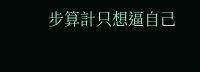步算計只想逼自己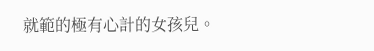就範的極有心計的女孩兒。